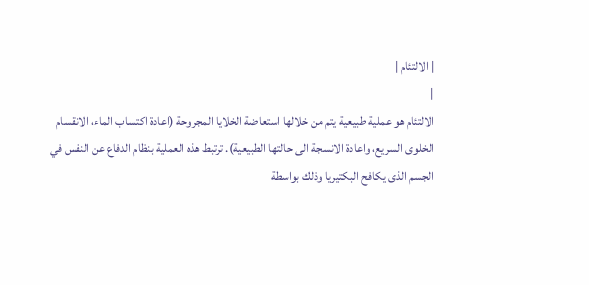| الالتئام |
|
الالتئام هو عملية طبيعية يتم من خلالها استعاضة الخلايا المجروحة (اعادة اكتساب الماء، الانقسام الخلوى السريع، واعادة الانسجة الى حالتها الطبيعية). ترتبط هذه العملية بنظام الدفاع عن النفس في الجسم الذى يكافح البكتيريا وذلك بواسطة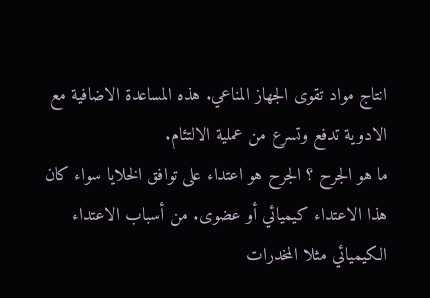انتاج مواد تقوى الجهاز المناعي. هذه المساعدة الاضافية مع الادوية تدفع وتسرع من عملية الالتئام.
ما هو الجرح ؟ الجرح هو اعتداء على توافق الخلايا سواء كان هذا الاعتداء كيميائي أو عضوى. من أسباب الاعتداء الكيميائي مثلا المخدرات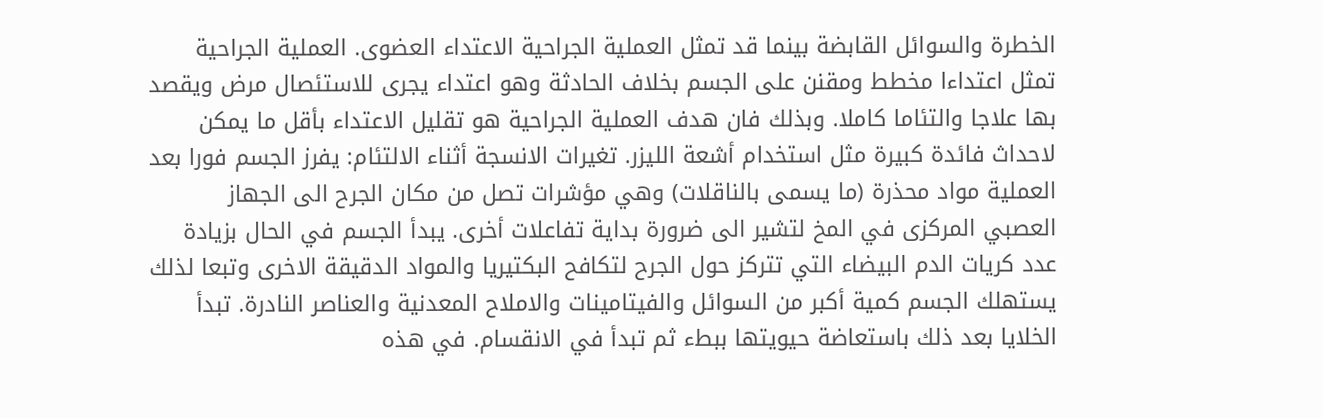الخطرة والسوائل القابضة بينما قد تمثل العملية الجراحية الاعتداء العضوى. العملية الجراحية تمثل اعتداءا مخطط ومقنن على الجسم بخلاف الحادثة وهو اعتداء يجرى للاستئصال مرض ويقصد بها علاجا والتئاما كاملا. وبذلك فان هدف العملية الجراحية هو تقليل الاعتداء بأقل ما يمكن لاحداث فائدة كبيرة مثل استخدام أشعة الليزر. تغيرات الانسجة أثناء الالتئام: يفرز الجسم فورا بعد العملية مواد محذرة (ما يسمى بالناقلات) وهي مؤشرات تصل من مكان الجرح الى الجهاز العصبي المركزى في المخ لتشير الى ضرورة بداية تفاعلات أخرى. يبدأ الجسم في الحال بزيادة عدد كريات الدم البيضاء التي تتركز حول الجرح لتكافح البكتيريا والمواد الدقيقة الاخرى وتبعا لذلك يستهلك الجسم كمية أكبر من السوائل والفيتامينات والاملاح المعدنية والعناصر النادرة. تبدأ الخلايا بعد ذلك باستعاضة حيويتها ببطء ثم تبدأ في الانقسام. في هذه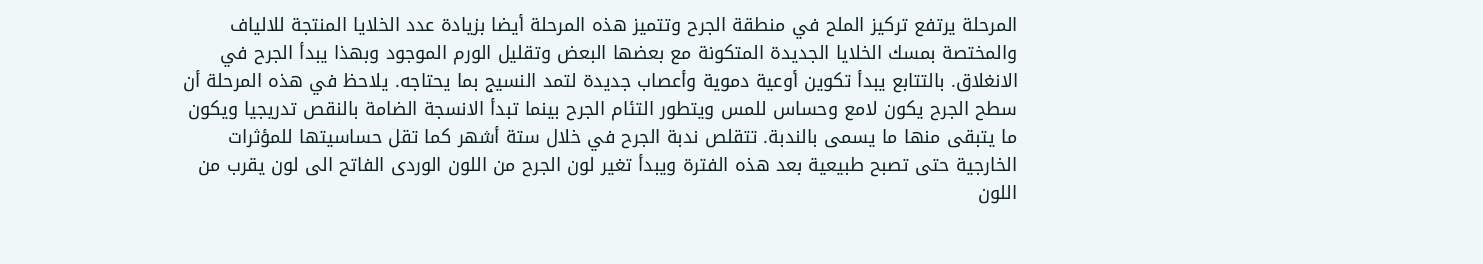المرحلة يرتفع تركيز الملح في منطقة الجرح وتتميز هذه المرحلة أيضا بزيادة عدد الخلايا المنتجة للالياف والمختصة بمسك الخلايا الجديدة المتكونة مع بعضها البعض وتقليل الورم الموجود وبهذا يبدأ الجرح في الانغلاق. بالتتابع يبدأ تكوين أوعية دموية وأعصاب جديدة لتمد النسيج بما يحتاجه. يلاحظ في هذه المرحلة أن سطح الجرح يكون لامع وحساس للمس ويتطور التئام الجرح بينما تبدأ الانسجة الضامة بالنقص تدريجيا ويكون ما يتبقى منها ما يسمى بالندبة. تتقلص ندبة الجرح في خلال ستة أشهر كما تقل حساسيتها للمؤثرات الخارجية حتى تصبح طبيعية بعد هذه الفترة ويبدأ تغير لون الجرح من اللون الوردى الفاتح الى لون يقرب من اللون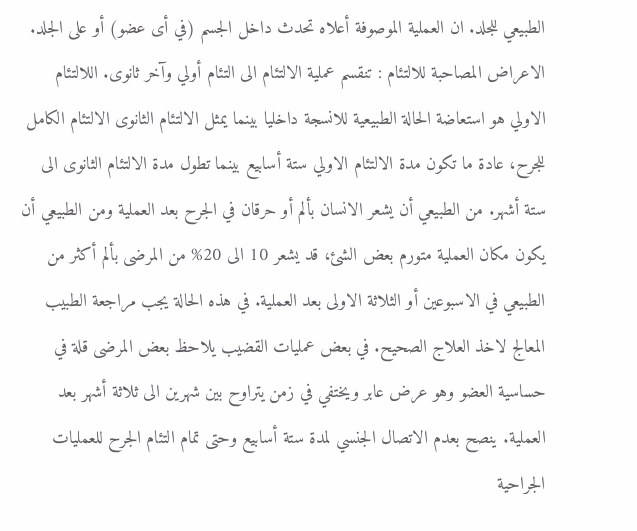الطبيعي للجلد. ان العملية الموصوفة أعلاه تحدث داخل الجسم (في أى عضو) أو على الجلد. الاعراض المصاحبة للالتئام : تنقسم عملية الالتئام الى التئام أولي وآخر ثانوى. اللالتئام الاولي هو استعاضة الحالة الطبيعية للانسجة داخليا بينما يمثل الالتئام الثانوى الالتئام الكامل للجرح، عادة ما تكون مدة الالتئام الاولي ستة أسابيع بينما تطول مدة الالتئام الثانوى الى ستة أشهر. من الطبيعي أن يشعر الانسان بألم أو حرقان في الجرح بعد العملية ومن الطبيعي أن يكون مكان العملية متورم بعض الشئ، قد يشعر 10 الى 20% من المرضى بألم أكثر من الطبيعي في الاسبوعين أو الثلاثة الاولى بعد العملية. في هذه الحالة يجب مراجعة الطبيب المعالج لاخذ العلاج الصحيح. في بعض عمليات القضيب يلاحظ بعض المرضى قلة في حساسية العضو وهو عرض عابر ويختفي في زمن يتراوح بين شهرين الى ثلاثة أشهر بعد العملية. ينصح بعدم الاتصال الجنسي لمدة ستة أسابيع وحتى تمام التئام الجرح للعمليات الجراحية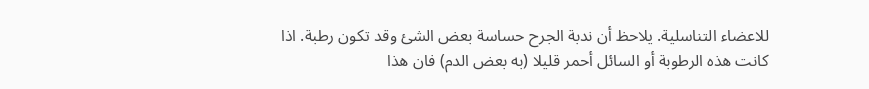للاعضاء التناسلية. يلاحظ أن ندبة الجرح حساسة بعض الشئ وقد تكون رطبة. اذا كانت هذه الرطوبة أو السائل أحمر قليلا (به بعض الدم) فان هذا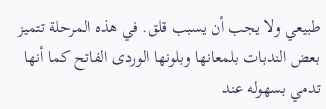طبيعي ولا يجب أن يسبب قلق. في هذه المرحلة تتميز بعض الندبات بلمعانها وبلونها الوردى الفاتح كما أنها تدمي بسهوله عند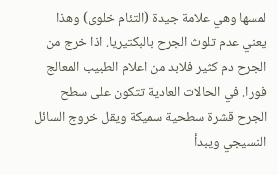لمسها وهي علامة جيدة (التئام خلوى) وهذا يعني عدم تلوث الجرح بالبكتيريا. اذا خرج من الجرح دم كثير فلابد من اعلام الطبيب المعالج فورا. في الحالات العادية تتكون على سطح الجرح قشرة سطحية سميكة ويقل خروج السائل النسيجي ويبدأ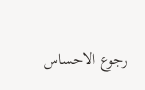رجوع الاحساس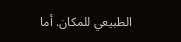الطبيعي للمكان. أما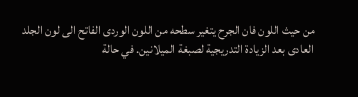من حيث اللون فان الجرح يتغير سطحه من اللون الوردى الفاتح الى لون الجلد العادى بعد الزيادة التدريجية لصبغة الميلانين. في حالة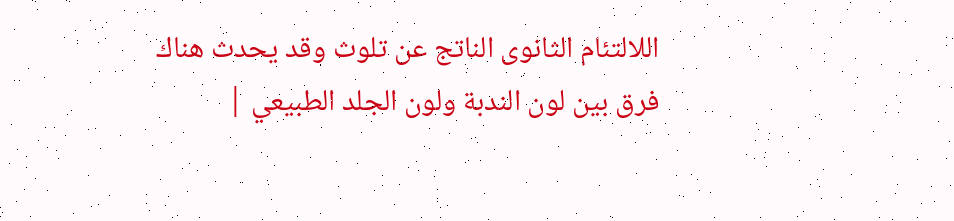اللالتئام الثانوى الناتج عن تلوث وقد يحدث هناك فرق بين لون الندبة ولون الجلد الطبيعي |